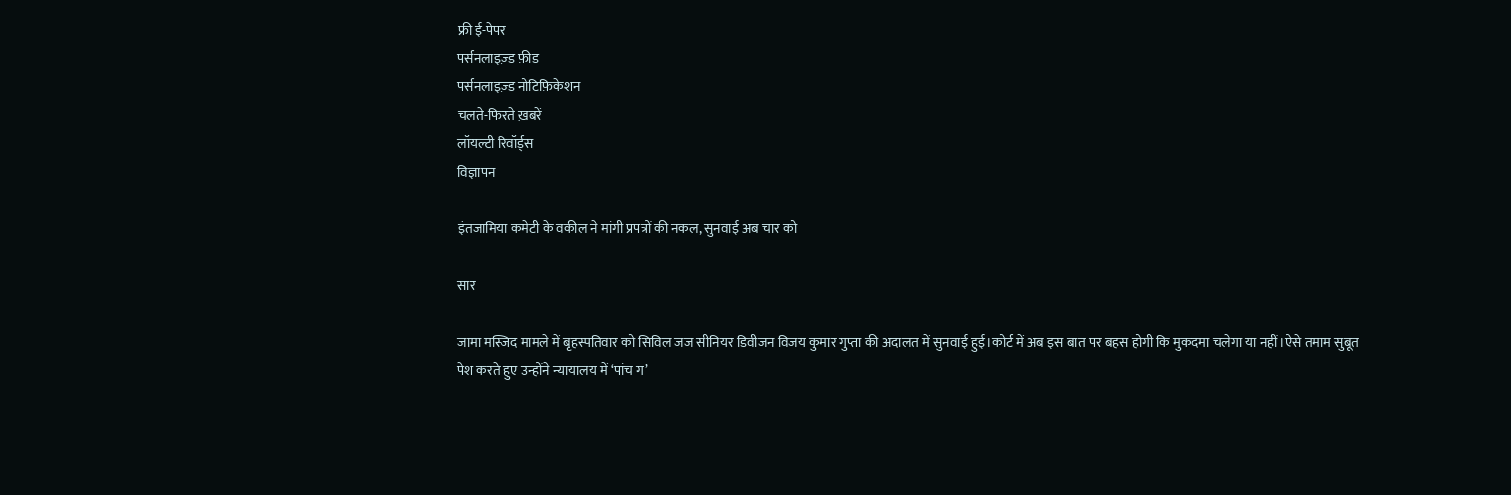फ्री ई-पेपर
पर्सनलाइज़्ड फ़ीड
पर्सनलाइज़्ड नोटिफ़िकेशन
चलते-फिरते ख़बरें
लॉयल्टी रिवॉर्ड्स
विज्ञापन

इंतजामिया कमेटी के वकील ने मांगी प्रपत्रों की नकल, सुनवाई अब चार को

सार

जामा मस्जिद मामले में बृहस्पतिवार को सिविल जज सीनियर डिवीजन विजय कुमार गुप्ता की अदालत में सुनवाई हुई।कोर्ट में अब इस बात पर बहस होगी कि मुकदमा चलेगा या नहीं।ऐसे तमाम सुबूत पेश करते हुए उन्होंने न्यायालय में ‘पांच ग’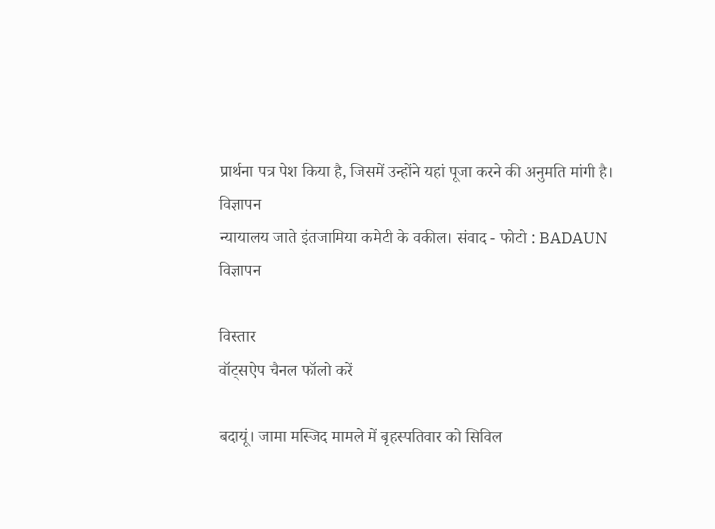प्रार्थना पत्र पेश किया है, जिसमें उन्होंने यहां पूजा करने की अनुमति मांगी है।
विज्ञापन
न्यायालय जाते इंतजामिया कमेटी के वकील। संवाद - फोटो : BADAUN
विज्ञापन

विस्तार
वॉट्सऐप चैनल फॉलो करें

बदायूं। जामा मस्जिद मामले में बृहस्पतिवार को सिविल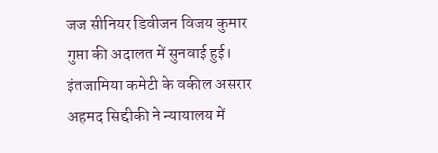जज सीनियर डिवीजन विजय कुमार गुप्ता की अदालत में सुनवाई हुई। इंतजामिया कमेटी के वकील असरार अहमद सिद्दीकी ने न्यायालय में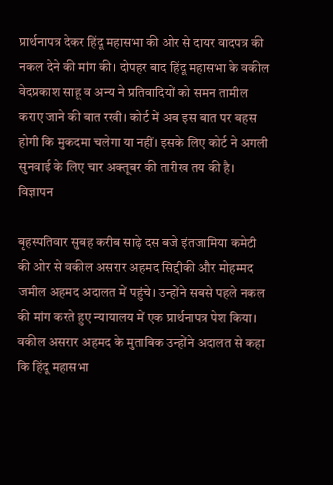प्रार्थनापत्र देकर हिंदू महासभा की ओर से दायर वादपत्र की नकल देने की मांग की। दोपहर बाद हिंदू महासभा के वकील वेदप्रकाश साहू व अन्य ने प्रतिवादियों को समन तामील कराए जाने की बात रखी। कोर्ट में अब इस बात पर बहस होगी कि मुकदमा चलेगा या नहीं। इसके लिए कोर्ट ने अगली सुनवाई के लिए चार अक्तूबर की तारीख तय की है।
विज्ञापन

बृहस्पतिवार सुबह करीब साढ़े दस बजे इंतजामिया कमेटी की ओर से वकील असरार अहमद सिद्दीकी और मोहम्मद जमील अहमद अदालत में पहुंचे। उन्होंने सबसे पहले नकल की मांग करते हुए न्यायालय में एक प्रार्थनापत्र पेश किया। वकील असरार अहमद के मुताबिक उन्होंने अदालत से कहा कि हिंदू महासभा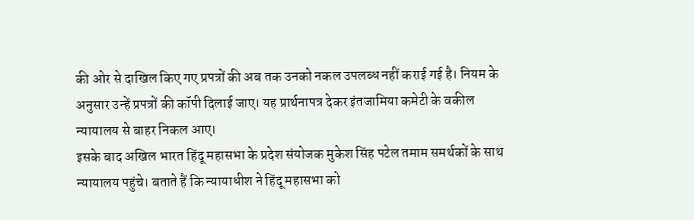की ओर से दाखिल किए गए प्रपत्रों की अब तक उनको नकल उपलब्ध नहीं कराई गई है। नियम के अनुसार उन्हें प्रपत्रों की कॉपी दिलाई जाए। यह प्रार्थनापत्र देकर इंतजामिया कमेटी के वकील न्यायालय से बाहर निकल आए।
इसके बाद अखिल भारत हिंदू महासभा के प्रदेश संयोजक मुकेश सिंह पटेल तमाम समर्थकों के साथ न्यायालय पहुंचे। बताते हैं कि न्यायाधीश ने हिंदू महासभा को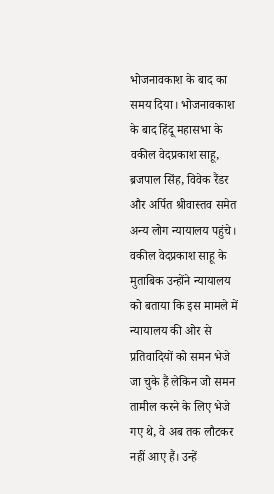भोजनावकाश के बाद का समय दिया। भोजनावकाश के बाद हिंदू महासभा के वकील वेदप्रकाश साहू, ब्रजपाल सिंह, विवेक रैंडर और अर्पित श्रीवास्तव समेत अन्य लोग न्यायालय पहुंचे। वकील वेदप्रकाश साहू के मुताबिक उन्होंने न्यायालय को बताया कि इस मामले में न्यायालय की ओर से प्रतिवादियों को समन भेजे जा चुके हैं लेकिन जो समन तामील करने के लिए भेजे गए थे, वे अब तक लौटकर नहीं आए हैं। उन्हें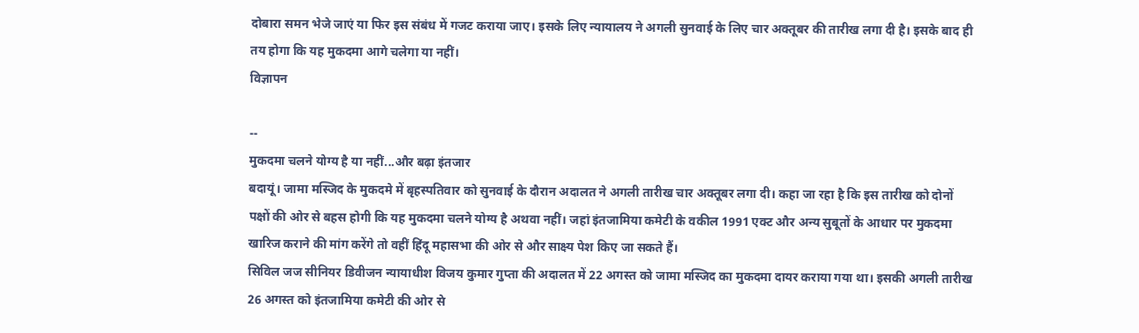दोबारा समन भेजे जाएं या फिर इस संबंध में गजट कराया जाए। इसके लिए न्यायालय ने अगली सुनवाई के लिए चार अक्तूबर की तारीख लगा दी है। इसके बाद ही तय होगा कि यह मुकदमा आगे चलेगा या नहीं।
विज्ञापन

--
मुकदमा चलने योग्य है या नहीं...और बढ़ा इंतजार
बदायूं। जामा मस्जिद के मुकदमे में बृहस्पतिवार को सुनवाई के दौरान अदालत ने अगली तारीख चार अक्तूबर लगा दी। कहा जा रहा है कि इस तारीख को दोनों पक्षों की ओर से बहस होगी कि यह मुकदमा चलने योग्य है अथवा नहीं। जहां इंतजामिया कमेटी के वकील 1991 एक्ट और अन्य सुबूतों के आधार पर मुकदमा खारिज कराने की मांग करेंगे तो वहीं हिंदू महासभा की ओर से और साक्ष्य पेश किए जा सकते हैं।
सिविल जज सीनियर डिवीजन न्यायाधीश विजय कुमार गुप्ता की अदालत में 22 अगस्त को जामा मस्जिद का मुकदमा दायर कराया गया था। इसकी अगली तारीख 26 अगस्त को इंतजामिया कमेटी की ओर से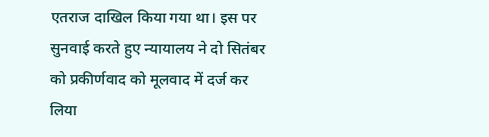एतराज दाखिल किया गया था। इस पर सुनवाई करते हुए न्यायालय ने दो सितंबर को प्रकीर्णवाद को मूलवाद में दर्ज कर लिया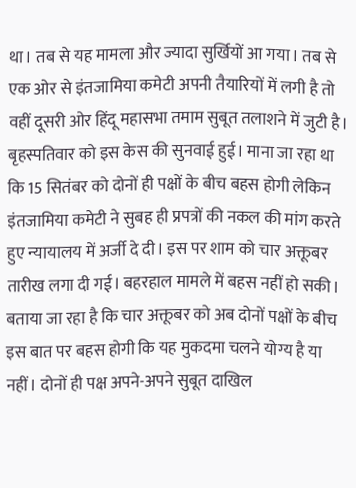था। तब से यह मामला और ज्यादा सुर्खियों आ गया। तब से एक ओर से इंतजामिया कमेटी अपनी तैयारियों में लगी है तो वहीं दूसरी ओर हिंदू महासभा तमाम सुबूत तलाशने में जुटी है।
बृहस्पतिवार को इस केस की सुनवाई हुई। माना जा रहा था कि 15 सितंबर को दोनों ही पक्षों के बीच बहस होगी लेकिन इंतजामिया कमेटी ने सुबह ही प्रपत्रों की नकल की मांग करते हुए न्यायालय में अर्जी दे दी। इस पर शाम को चार अक्तूबर तारीख लगा दी गई। बहरहाल मामले में बहस नहीं हो सकी। बताया जा रहा है कि चार अक्तूबर को अब दोनों पक्षों के बीच इस बात पर बहस होगी कि यह मुकदमा चलने योग्य है या नहीं। दोनों ही पक्ष अपने-अपने सुबूत दाखिल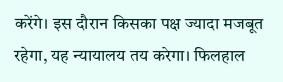करेंगे। इस दौरान किसका पक्ष ज्यादा मजबूत रहेगा, यह न्यायालय तय करेगा। फिलहाल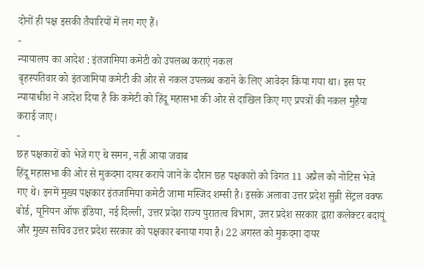दोनों ही पक्ष इसकी तैयारियों में लग गए हैं।
-
न्यायालय का आदेश : इंतजामिया कमेटी को उपलब्ध कराएं नकल
बृहस्पतिवार को इंतजामिया कमेटी की ओर से नकल उपलब्ध कराने के लिए आवेदन किया गया था। इस पर न्यायाधीश ने आदेश दिया है कि कमेटी को हिंदू महासभा की ओर से दाखिल किए गए प्रपत्रों की नकल मुहैया कराई जाए।
-
छह पक्षकारों को भेजे गए थे समन, नहीं आया जवाब
हिंदू महासभा की ओर से मुकदमा दायर कराये जाने के दौरान छह पक्षकारों को विगत 11 अप्रैल को नोटिस भेजे गए थे। इनमें मुख्य पक्षकार इंतजामिया कमेटी जामा मस्जिद शम्सी है। इसके अलावा उत्तर प्रदेश सुन्नी सेंट्रल वक्फ बोर्ड, यूनियन ऑफ इंडिया, नई दिल्ली, उत्तर प्रदेश राज्य पुरातत्व विभाग, उत्तर प्रदेश सरकार द्वारा कलेक्टर बदायूं और मुख्य सचिव उत्तर प्रदेश सरकार को पक्षकार बनाया गया है। 22 अगस्त को मुकदमा दायर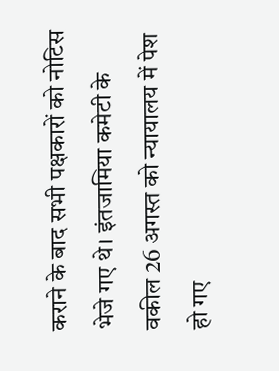कराने के बाद सभी पक्षकारों को नोटिस भेजे गए थे। इंतजामिया कमेटी के वकील 26 अगस्त को न्यायालय में पेश हो गए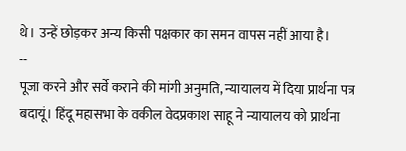थे। उन्हें छोड़कर अन्य किसी पक्षकार का समन वापस नहीं आया है।
--
पूजा करने और सर्वे कराने की मांगी अनुमति, न्यायालय में दिया प्रार्थना पत्र
बदायूं। हिंदू महासभा के वकील वेदप्रकाश साहू ने न्यायालय को प्रार्थना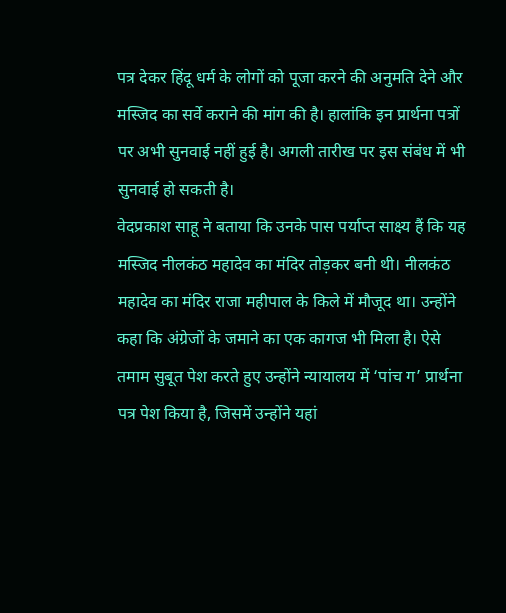पत्र देकर हिंदू धर्म के लोगों को पूजा करने की अनुमति देने और मस्जिद का सर्वे कराने की मांग की है। हालांकि इन प्रार्थना पत्रों पर अभी सुनवाई नहीं हुई है। अगली तारीख पर इस संबंध में भी सुनवाई हो सकती है।
वेदप्रकाश साहू ने बताया कि उनके पास पर्याप्त साक्ष्य हैं कि यह मस्जिद नीलकंठ महादेव का मंदिर तोड़कर बनी थी। नीलकंठ महादेव का मंदिर राजा महीपाल के किले में मौजूद था। उन्होंने कहा कि अंग्रेजों के जमाने का एक कागज भी मिला है। ऐसे तमाम सुबूत पेश करते हुए उन्होंने न्यायालय में ‘पांच ग’ प्रार्थना पत्र पेश किया है, जिसमें उन्होंने यहां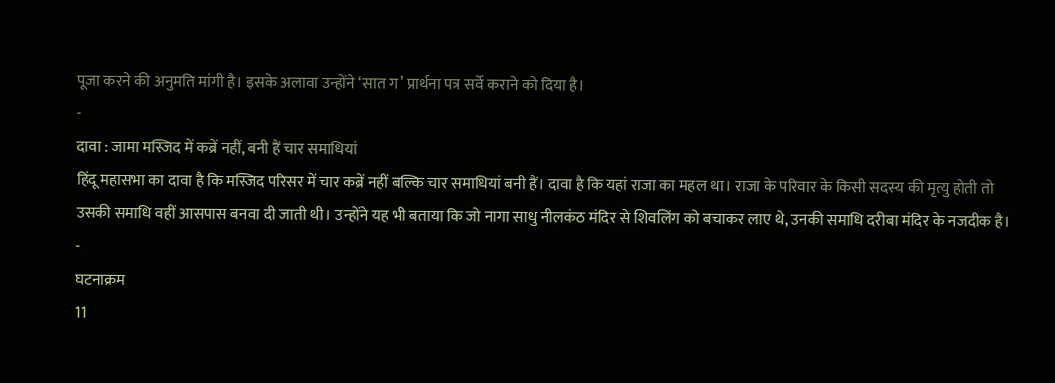पूजा करने की अनुमति मांगी है। इसके अलावा उन्होंने ‘सात ग’ प्रार्थना पत्र सर्वे कराने को दिया है।
-
दावा : जामा मस्जिद में कब्रें नहीं, बनी हैं चार समाधियां
हिंदू महासभा का दावा है कि मस्जिद परिसर में चार कब्रें नहीं बल्कि चार समाधियां बनी हैं। दावा है कि यहां राजा का महल था। राजा के परिवार के किसी सदस्य की मृत्यु होती तो उसकी समाधि वहीं आसपास बनवा दी जाती थी। उन्होंने यह भी बताया कि जो नागा साधु नीलकंठ मंदिर से शिवलिंग को बचाकर लाए थे, उनकी समाधि दरीबा मंदिर के नजदीक है।
-
घटनाक्रम
11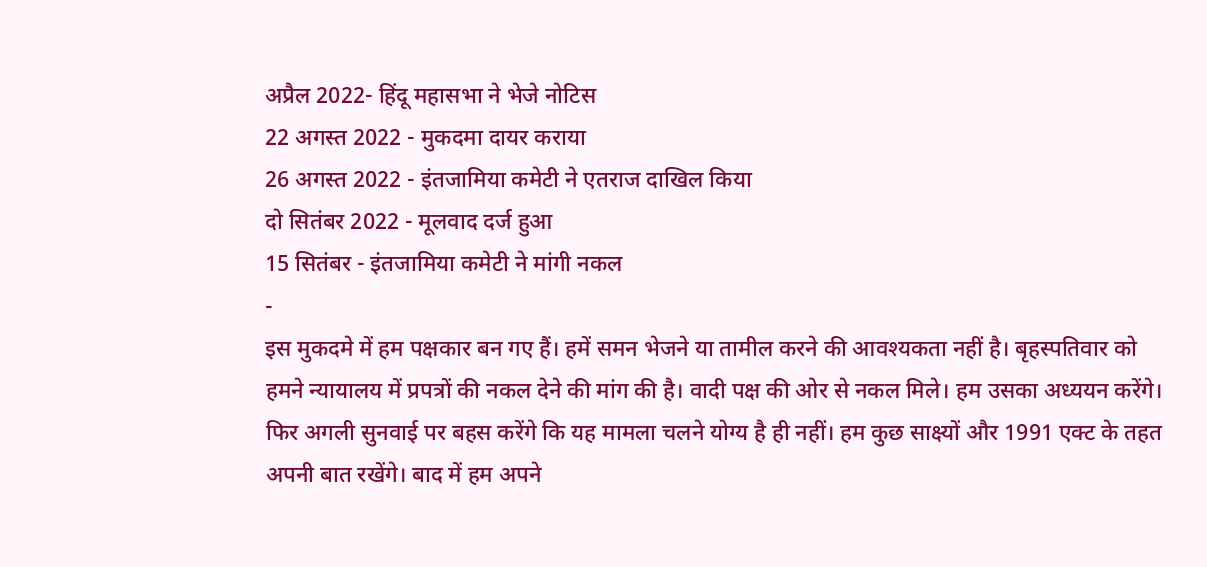अप्रैल 2022- हिंदू महासभा ने भेजे नोटिस
22 अगस्त 2022 - मुकदमा दायर कराया
26 अगस्त 2022 - इंतजामिया कमेटी ने एतराज दाखिल किया
दो सितंबर 2022 - मूलवाद दर्ज हुआ
15 सितंबर - इंतजामिया कमेटी ने मांगी नकल
-
इस मुकदमे में हम पक्षकार बन गए हैं। हमें समन भेजने या तामील करने की आवश्यकता नहीं है। बृहस्पतिवार को हमने न्यायालय में प्रपत्रों की नकल देने की मांग की है। वादी पक्ष की ओर से नकल मिले। हम उसका अध्ययन करेंगे। फिर अगली सुनवाई पर बहस करेंगे कि यह मामला चलने योग्य है ही नहीं। हम कुछ साक्ष्यों और 1991 एक्ट के तहत अपनी बात रखेंगे। बाद में हम अपने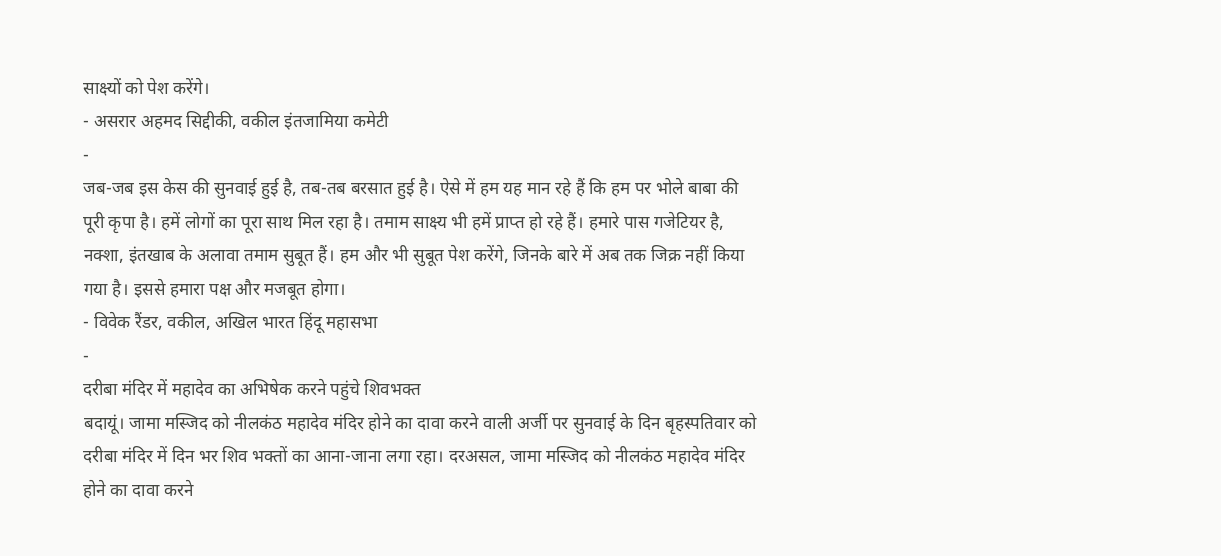साक्ष्यों को पेश करेंगे।
- असरार अहमद सिद्दीकी, वकील इंतजामिया कमेटी
-
जब-जब इस केस की सुनवाई हुई है, तब-तब बरसात हुई है। ऐसे में हम यह मान रहे हैं कि हम पर भोले बाबा की पूरी कृपा है। हमें लोगों का पूरा साथ मिल रहा है। तमाम साक्ष्य भी हमें प्राप्त हो रहे हैं। हमारे पास गजेटियर है, नक्शा, इंतखाब के अलावा तमाम सुबूत हैं। हम और भी सुबूत पेश करेंगे, जिनके बारे में अब तक जिक्र नहीं किया गया है। इससे हमारा पक्ष और मजबूत होगा।
- विवेक रैंडर, वकील, अखिल भारत हिंदू महासभा
-
दरीबा मंदिर में महादेव का अभिषेक करने पहुंचे शिवभक्त
बदायूं। जामा मस्जिद को नीलकंठ महादेव मंदिर होने का दावा करने वाली अर्जी पर सुनवाई के दिन बृहस्पतिवार को दरीबा मंदिर में दिन भर शिव भक्तों का आना-जाना लगा रहा। दरअसल, जामा मस्जिद को नीलकंठ महादेव मंदिर होने का दावा करने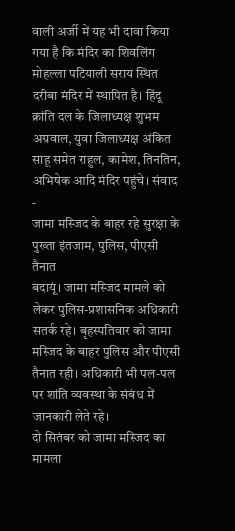वाली अर्जी में यह भी दावा किया गया है कि मंदिर का शिवलिंग मोहल्ला पटियाली सराय स्थित दरीबा मंदिर में स्थापित है। हिंदू क्रांति दल के जिलाध्यक्ष शुभम अग्रवाल, युवा जिलाध्यक्ष अंकित साहू समेत राहुल, कामेश, तिनतिन, अभिषेक आदि मंदिर पहुंचे। संवाद
-
जामा मस्जिद के बाहर रहे सुरक्षा के पुख्ता इंतजाम, पुलिस, पीएसी तैनात
बदायूं। जामा मस्जिद मामले को लेकर पुलिस-प्रशासनिक अधिकारी सतर्क रहे। बृहस्पतिवार को जामा मस्जिद के बाहर पुलिस और पीएसी तैनात रही। अधिकारी भी पल-पल पर शांति व्यवस्था के संबंध में जानकारी लेते रहे।
दो सितंबर को जामा मस्जिद का मामला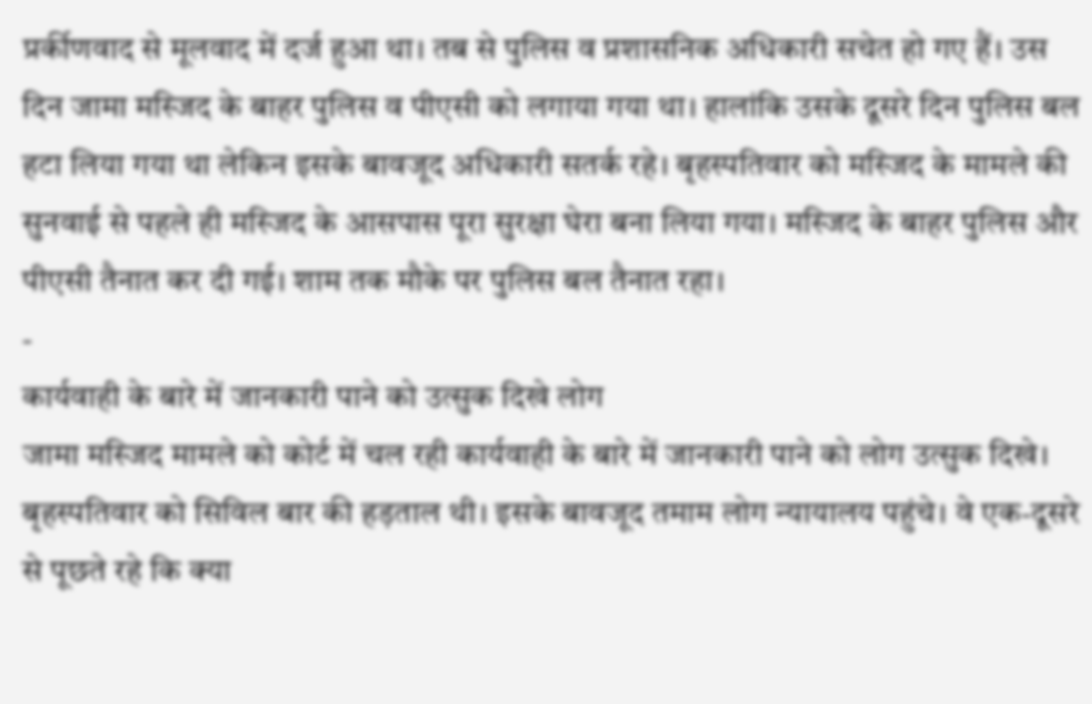प्रर्कीणवाद से मूलवाद में दर्ज हुआ था। तब से पुलिस व प्रशासनिक अधिकारी सचेत हो गए हैं। उस दिन जामा मस्जिद के बाहर पुलिस व पीएसी को लगाया गया था। हालांकि उसके दूसरे दिन पुलिस बल हटा लिया गया था लेकिन इसके बावजूद अधिकारी सतर्क रहे। बृहस्पतिवार को मस्जिद के मामले की सुनवाई से पहले ही मस्जिद के आसपास पूरा सुरक्षा घेरा बना लिया गया। मस्जिद के बाहर पुलिस और पीएसी तैनात कर दी गई। शाम तक मौके पर पुलिस बल तैनात रहा।
-
कार्यवाही के बारे में जानकारी पाने को उत्सुक दिखे लोग
जामा मस्जिद मामले को कोर्ट में चल रही कार्यवाही के बारे में जानकारी पाने को लोग उत्सुक दिखे। बृहस्पतिवार को सिविल बार की हड़ताल थी। इसके बावजूद तमाम लोग न्यायालय पहुंचे। वे एक-दूसरे से पूछते रहे कि क्या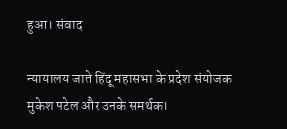हुआ। संवाद

न्यायालय जाते हिंदू महासभा के प्रदेश संयोजक मुकेश पटेल और उनके समर्थक।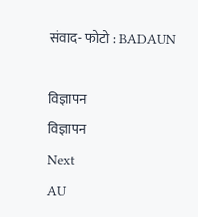संवाद- फोटो : BADAUN

विज्ञापन
विज्ञापन
Next
AU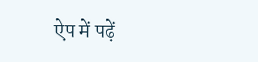ऐप में पढ़ें